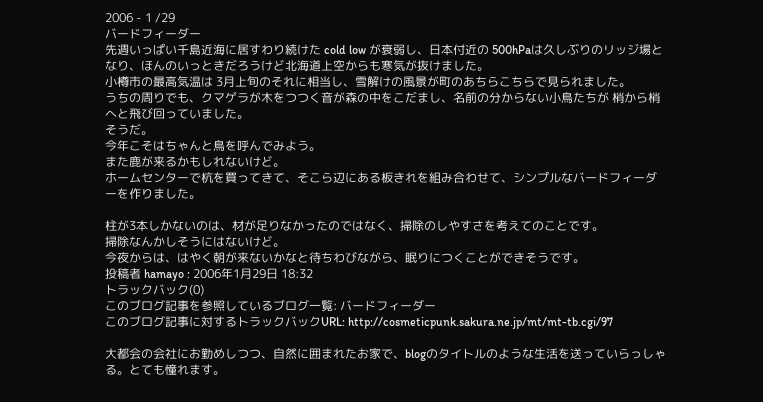2006 - 1 /29
バードフィーダー
先週いっぱい千島近海に居すわり続けた cold low が衰弱し、日本付近の 500hPaは久しぶりのリッジ場となり、ほんのいっときだろうけど北海道上空からも寒気が抜けました。
小樽市の最高気温は 3月上旬のそれに相当し、雪解けの風景が町のあちらこちらで見られました。
うちの周りでも、クマゲラが木をつつく音が森の中をこだまし、名前の分からない小鳥たちが 梢から梢へと飛び回っていました。
そうだ。
今年こそはちゃんと鳥を呼んでみよう。
また鹿が来るかもしれないけど。
ホームセンターで杭を買ってきて、そこら辺にある板きれを組み合わせて、シンプルなバードフィーダーを作りました。

柱が3本しかないのは、材が足りなかったのではなく、掃除のしやすさを考えてのことです。
掃除なんかしそうにはないけど。
今夜からは、はやく朝が来ないかなと待ちわびながら、眠りにつくことができそうです。
投稿者 hamayo : 2006年1月29日 18:32
トラックバック(0)
このブログ記事を参照しているブログ一覧: バードフィーダー
このブログ記事に対するトラックバックURL: http://cosmeticpunk.sakura.ne.jp/mt/mt-tb.cgi/97

大都会の会社にお勤めしつつ、自然に囲まれたお家で、blogのタイトルのような生活を送っていらっしゃる。とても憧れます。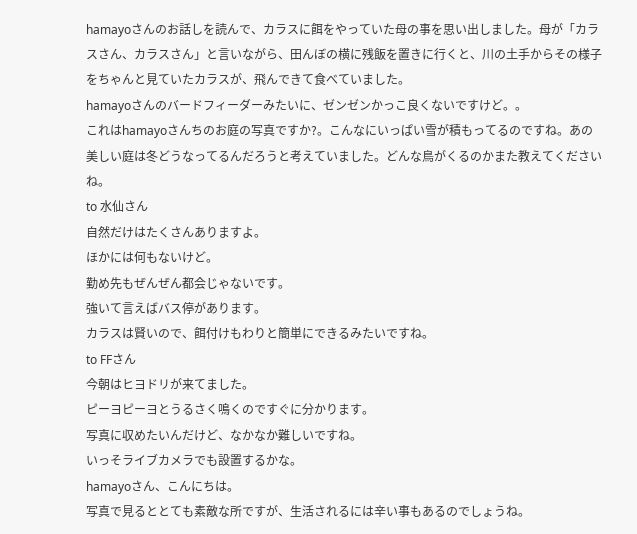hamayoさんのお話しを読んで、カラスに餌をやっていた母の事を思い出しました。母が「カラスさん、カラスさん」と言いながら、田んぼの横に残飯を置きに行くと、川の土手からその様子をちゃんと見ていたカラスが、飛んできて食べていました。
hamayoさんのバードフィーダーみたいに、ゼンゼンかっこ良くないですけど。。
これはhamayoさんちのお庭の写真ですか?。こんなにいっぱい雪が積もってるのですね。あの美しい庭は冬どうなってるんだろうと考えていました。どんな鳥がくるのかまた教えてくださいね。
to 水仙さん
自然だけはたくさんありますよ。
ほかには何もないけど。
勤め先もぜんぜん都会じゃないです。
強いて言えばバス停があります。
カラスは賢いので、餌付けもわりと簡単にできるみたいですね。
to FFさん
今朝はヒヨドリが来てました。
ピーヨピーヨとうるさく鳴くのですぐに分かります。
写真に収めたいんだけど、なかなか難しいですね。
いっそライブカメラでも設置するかな。
hamayoさん、こんにちは。
写真で見るととても素敵な所ですが、生活されるには辛い事もあるのでしょうね。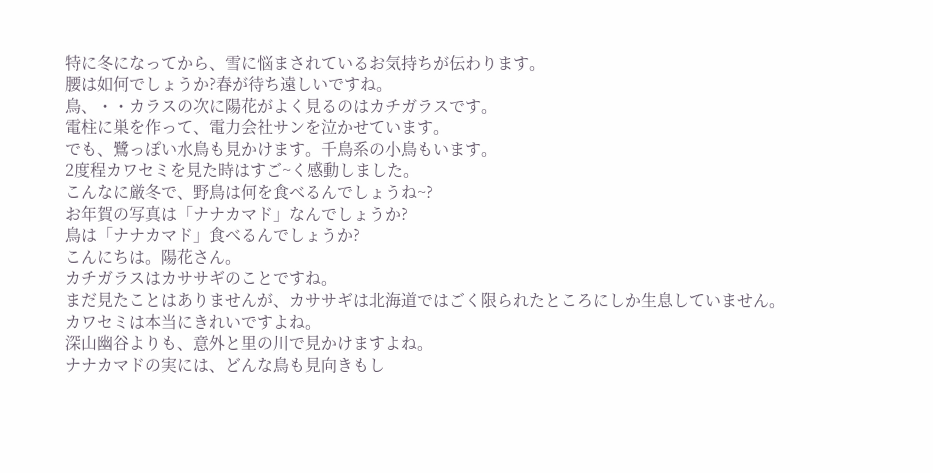特に冬になってから、雪に悩まされているお気持ちが伝わります。
腰は如何でしょうか?春が待ち遠しいですね。
鳥、・・カラスの次に陽花がよく見るのはカチガラスです。
電柱に巣を作って、電力会社サンを泣かせています。
でも、鷺っぽい水鳥も見かけます。千鳥系の小鳥もいます。
2度程カワセミを見た時はすご~く感動しました。
こんなに厳冬で、野鳥は何を食べるんでしょうね~?
お年賀の写真は「ナナカマド」なんでしょうか?
鳥は「ナナカマド」食べるんでしょうか?
こんにちは。陽花さん。
カチガラスはカササギのことですね。
まだ見たことはありませんが、カササギは北海道ではごく限られたところにしか生息していません。
カワセミは本当にきれいですよね。
深山幽谷よりも、意外と里の川で見かけますよね。
ナナカマドの実には、どんな鳥も見向きもし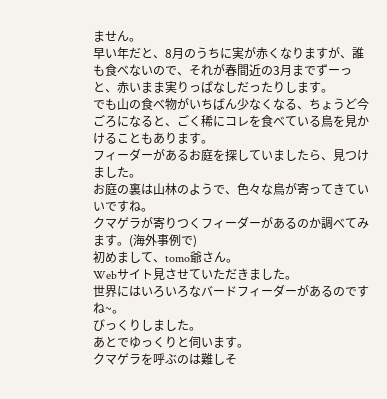ません。
早い年だと、8月のうちに実が赤くなりますが、誰も食べないので、それが春間近の3月までずーっと、赤いまま実りっぱなしだったりします。
でも山の食べ物がいちばん少なくなる、ちょうど今ごろになると、ごく稀にコレを食べている鳥を見かけることもあります。
フィーダーがあるお庭を探していましたら、見つけました。
お庭の裏は山林のようで、色々な鳥が寄ってきていいですね。
クマゲラが寄りつくフィーダーがあるのか調べてみます。(海外事例で)
初めまして、tomo爺さん。
Webサイト見させていただきました。
世界にはいろいろなバードフィーダーがあるのですね~。
びっくりしました。
あとでゆっくりと伺います。
クマゲラを呼ぶのは難しそ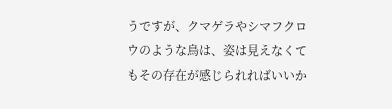うですが、クマゲラやシマフクロウのような鳥は、姿は見えなくてもその存在が感じられればいいか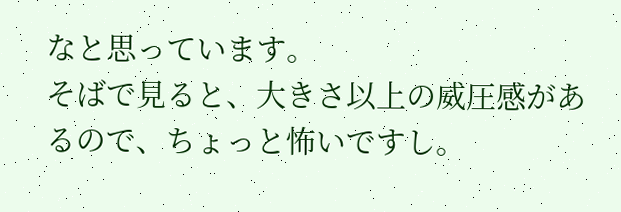なと思っています。
そばで見ると、大きさ以上の威圧感があるので、ちょっと怖いですし。